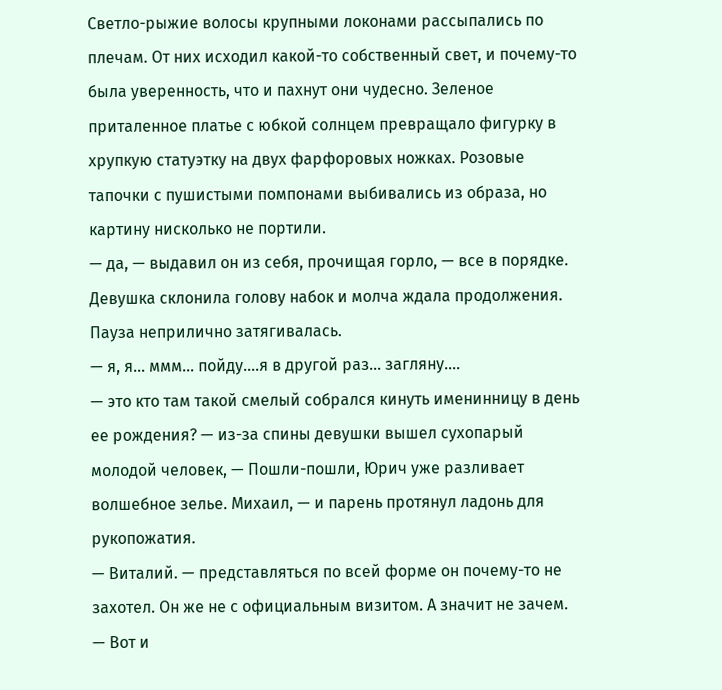Светло-рыжие волосы крупными локонами рассыпались по плечам. От них исходил какой-то собственный свет, и почему-то была уверенность, что и пахнут они чудесно. Зеленое приталенное платье с юбкой солнцем превращало фигурку в хрупкую статуэтку на двух фарфоровых ножках. Розовые тапочки с пушистыми помпонами выбивались из образа, но картину нисколько не портили.
— да, — выдавил он из себя, прочищая горло, — все в порядке.
Девушка склонила голову набок и молча ждала продолжения. Пауза неприлично затягивалась.
— я, я… ммм… пойду….я в другой раз… загляну….
— это кто там такой смелый собрался кинуть именинницу в день ее рождения? — из-за спины девушки вышел сухопарый молодой человек, — Пошли-пошли, Юрич уже разливает волшебное зелье. Михаил, — и парень протянул ладонь для рукопожатия.
— Виталий. — представляться по всей форме он почему-то не захотел. Он же не с официальным визитом. А значит не зачем.
— Вот и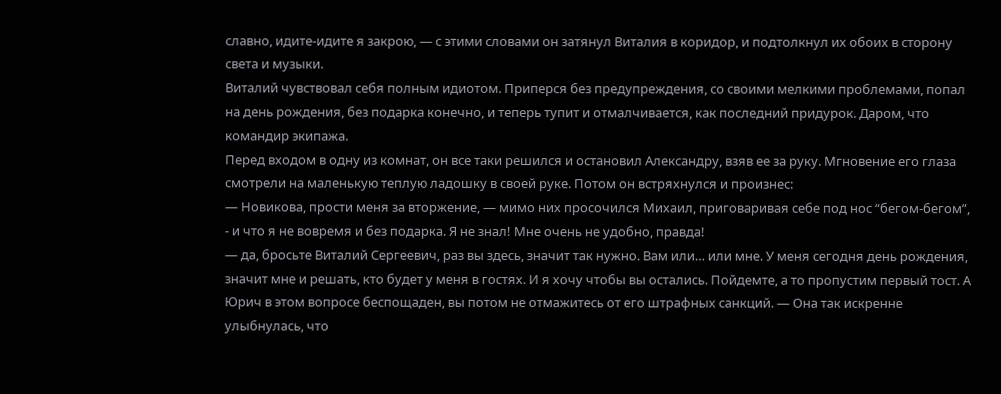славно, идите-идите я закрою, — с этими словами он затянул Виталия в коридор, и подтолкнул их обоих в сторону света и музыки.
Виталий чувствовал себя полным идиотом. Приперся без предупреждения, со своими мелкими проблемами, попал на день рождения, без подарка конечно, и теперь тупит и отмалчивается, как последний придурок. Даром, что командир экипажа.
Перед входом в одну из комнат, он все таки решился и остановил Александру, взяв ее за руку. Мгновение его глаза смотрели на маленькую теплую ладошку в своей руке. Потом он встряхнулся и произнес:
— Новикова, прости меня за вторжение, — мимо них просочился Михаил, приговаривая себе под нос “бегом-бегом”, - и что я не вовремя и без подарка. Я не знал! Мне очень не удобно, правда!
— да, бросьте Виталий Сергеевич, раз вы здесь, значит так нужно. Вам или… или мне. У меня сегодня день рождения, значит мне и решать, кто будет у меня в гостях. И я хочу чтобы вы остались. Пойдемте, а то пропустим первый тост. А Юрич в этом вопросе беспощаден, вы потом не отмажитесь от его штрафных санкций. — Она так искренне улыбнулась, что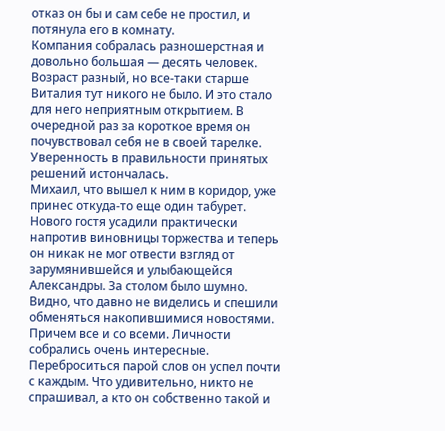отказ он бы и сам себе не простил, и потянула его в комнату.
Компания собралась разношерстная и довольно большая — десять человек. Возраст разный, но все-таки старше Виталия тут никого не было. И это стало для него неприятным открытием. В очередной раз за короткое время он почувствовал себя не в своей тарелке. Уверенность в правильности принятых решений истончалась.
Михаил, что вышел к ним в коридор, уже принес откуда-то еще один табурет. Нового гостя усадили практически напротив виновницы торжества и теперь он никак не мог отвести взгляд от зарумянившейся и улыбающейся Александры. За столом было шумно. Видно, что давно не виделись и спешили обменяться накопившимися новостями. Причем все и со всеми. Личности собрались очень интересные. Переброситься парой слов он успел почти с каждым. Что удивительно, никто не спрашивал, а кто он собственно такой и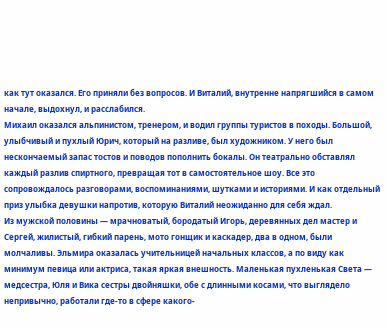как тут оказался. Его приняли без вопросов. И Виталий, внутренне напрягшийся в самом начале, выдохнул, и расслабился.
Михаил оказался альпинистом, тренером, и водил группы туристов в походы. Большой, улыбчивый и пухлый Юрич, который на разливе, был художником. У него был нескончаемый запас тостов и поводов пополнить бокалы. Он театрально обставлял каждый разлив спиртного, превращая тот в самостоятельное шоу. Все это сопровождалось разговорами, воспоминаниями, шутками и историями. И как отдельный приз улыбка девушки напротив, которую Виталий неожиданно для себя ждал.
Из мужской половины — мрачноватый, бородатый Игорь, деревянных дел мастер и Сергей, жилистый, гибкий парень, мото гонщик и каскадер, два в одном, были молчаливы. Эльмира оказалась учительницей начальных классов, а по виду как минимум певица или актриса, такая яркая внешность. Маленькая пухленькая Света — медсестра, Юля и Вика сестры двойняшки, обе с длинными косами, что выглядело непривычно, работали где-то в сфере какого-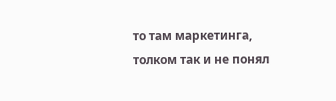то там маркетинга, толком так и не понял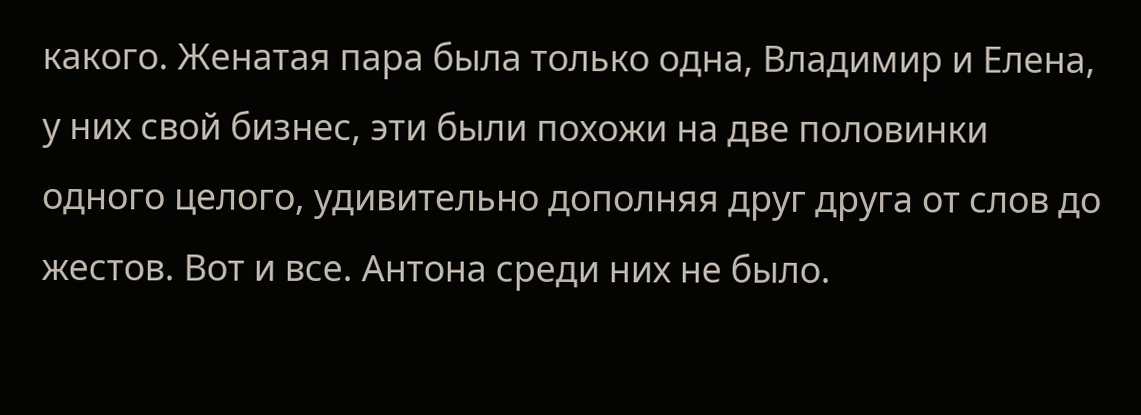какого. Женатая пара была только одна, Владимир и Елена, у них свой бизнес, эти были похожи на две половинки одного целого, удивительно дополняя друг друга от слов до жестов. Вот и все. Антона среди них не было.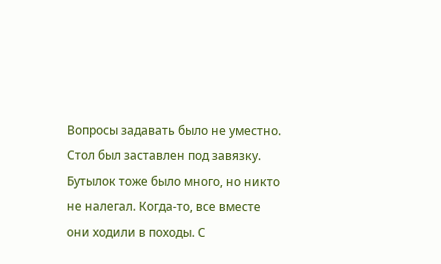Вопросы задавать было не уместно.
Стол был заставлен под завязку. Бутылок тоже было много, но никто не налегал. Когда-то, все вместе они ходили в походы. С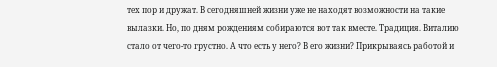тех пор и дружат. В сегодняшней жизни уже не находят возможности на такие вылазки. Но, по дням рождениям собираются вот так вместе. Традиция. Виталию стало от чего-то грустно. А что есть у него? В его жизни? Прикрываясь работой и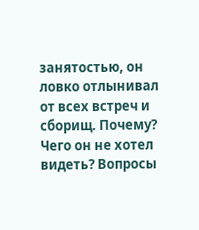занятостью, он ловко отлынивал от всех встреч и сборищ. Почему? Чего он не хотел видеть? Вопросы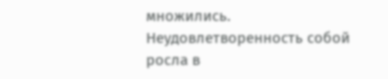множились. Неудовлетворенность собой росла в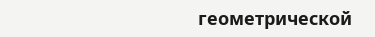геометрической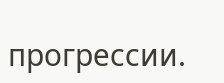прогрессии.